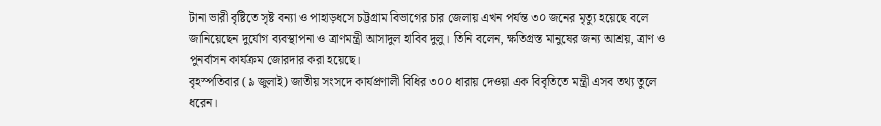টানা ভারী বৃষ্টিতে সৃষ্ট বন্যা ও পাহাড়ধসে চট্টগ্রাম বিভাগের চার জেলায় এখন পর্যন্ত ৩০ জনের মৃত্যু হয়েছে বলে জানিয়েছেন দুর্যোগ ব্যবস্থাপনা ও ত্রাণমন্ত্রী আসাদুল হাবিব দুলু। তিনি বলেন, ক্ষতিগ্রস্ত মানুষের জন্য আশ্রয়, ত্রাণ ও পুনর্বাসন কার্যক্রম জোরদার করা হয়েছে।
বৃহস্পতিবার (৯ জুলাই) জাতীয় সংসদে কার্যপ্রণালী বিধির ৩০০ ধারায় দেওয়া এক বিবৃতিতে মন্ত্রী এসব তথ্য তুলে ধরেন।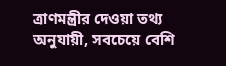ত্রাণমন্ত্রীর দেওয়া তথ্য অনুযায়ী, সবচেয়ে বেশি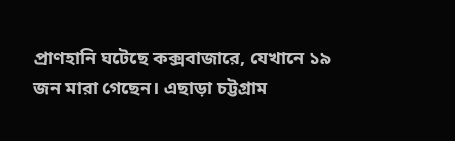প্রাণহানি ঘটেছে কক্সবাজারে, যেখানে ১৯ জন মারা গেছেন। এছাড়া চট্টগ্রাম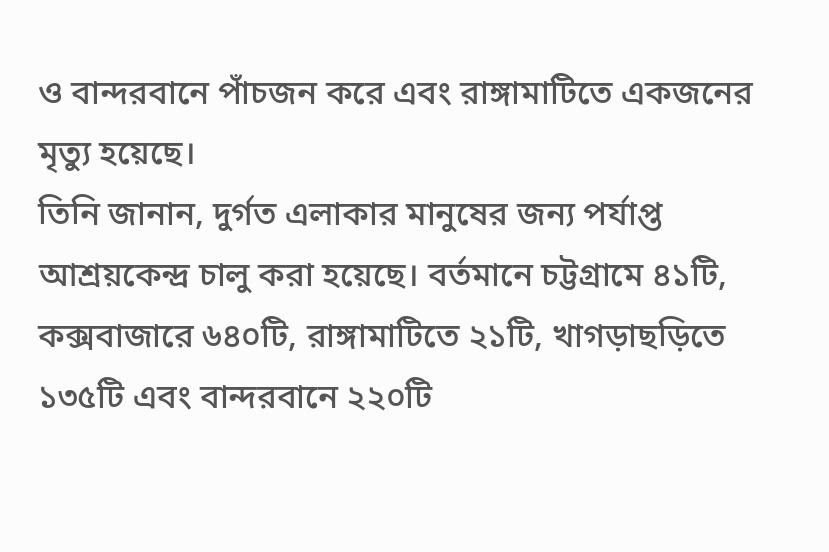ও বান্দরবানে পাঁচজন করে এবং রাঙ্গামাটিতে একজনের মৃত্যু হয়েছে।
তিনি জানান, দুর্গত এলাকার মানুষের জন্য পর্যাপ্ত আশ্রয়কেন্দ্র চালু করা হয়েছে। বর্তমানে চট্টগ্রামে ৪১টি, কক্সবাজারে ৬৪০টি, রাঙ্গামাটিতে ২১টি, খাগড়াছড়িতে ১৩৫টি এবং বান্দরবানে ২২০টি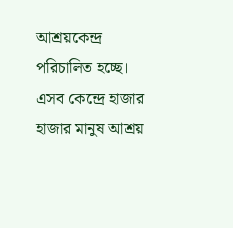আশ্রয়কেন্দ্র পরিচালিত হচ্ছে। এসব কেন্দ্রে হাজার হাজার মানুষ আশ্রয়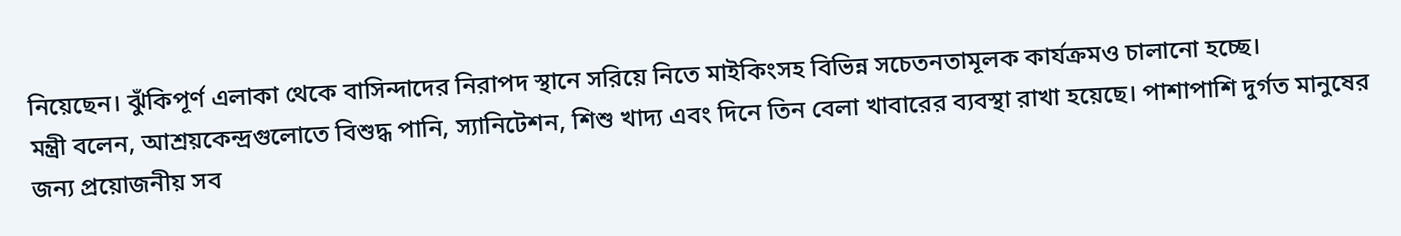নিয়েছেন। ঝুঁকিপূর্ণ এলাকা থেকে বাসিন্দাদের নিরাপদ স্থানে সরিয়ে নিতে মাইকিংসহ বিভিন্ন সচেতনতামূলক কার্যক্রমও চালানো হচ্ছে।
মন্ত্রী বলেন, আশ্রয়কেন্দ্রগুলোতে বিশুদ্ধ পানি, স্যানিটেশন, শিশু খাদ্য এবং দিনে তিন বেলা খাবারের ব্যবস্থা রাখা হয়েছে। পাশাপাশি দুর্গত মানুষের জন্য প্রয়োজনীয় সব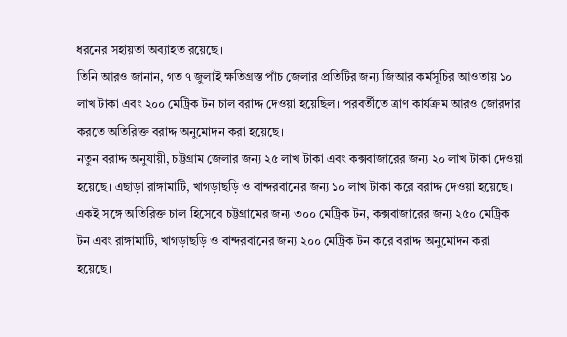ধরনের সহায়তা অব্যাহত রয়েছে।
তিনি আরও জানান, গত ৭ জুলাই ক্ষতিগ্রস্ত পাঁচ জেলার প্রতিটির জন্য জিআর কর্মসূচির আওতায় ১০ লাখ টাকা এবং ২০০ মেট্রিক টন চাল বরাদ্দ দেওয়া হয়েছিল। পরবর্তীতে ত্রাণ কার্যক্রম আরও জোরদার করতে অতিরিক্ত বরাদ্দ অনুমোদন করা হয়েছে।
নতুন বরাদ্দ অনুযায়ী, চট্টগ্রাম জেলার জন্য ২৫ লাখ টাকা এবং কক্সবাজারের জন্য ২০ লাখ টাকা দেওয়া হয়েছে। এছাড়া রাঙ্গামাটি, খাগড়াছড়ি ও বান্দরবানের জন্য ১০ লাখ টাকা করে বরাদ্দ দেওয়া হয়েছে। একই সঙ্গে অতিরিক্ত চাল হিসেবে চট্টগ্রামের জন্য ৩০০ মেট্রিক টন, কক্সবাজারের জন্য ২৫০ মেট্রিক টন এবং রাঙ্গামাটি, খাগড়াছড়ি ও বান্দরবানের জন্য ২০০ মেট্রিক টন করে বরাদ্দ অনুমোদন করা হয়েছে।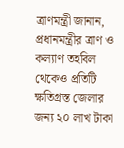ত্রাণমন্ত্রী জানান, প্রধানমন্ত্রীর ত্রাণ ও কল্যাণ তহবিল থেকেও প্রতিটি ক্ষতিগ্রস্ত জেলার জন্য ২০ লাখ টাকা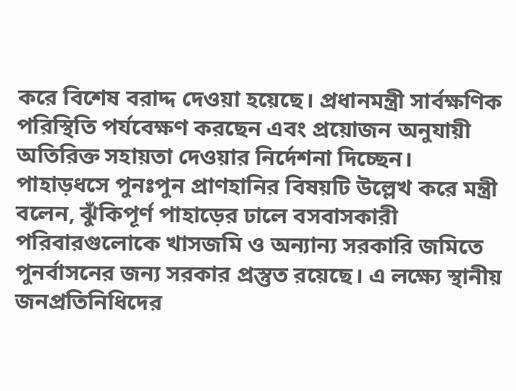করে বিশেষ বরাদ্দ দেওয়া হয়েছে। প্রধানমন্ত্রী সার্বক্ষণিক পরিস্থিতি পর্যবেক্ষণ করছেন এবং প্রয়োজন অনুযায়ী অতিরিক্ত সহায়তা দেওয়ার নির্দেশনা দিচ্ছেন।
পাহাড়ধসে পুনঃপুন প্রাণহানির বিষয়টি উল্লেখ করে মন্ত্রী বলেন, ঝুঁকিপূর্ণ পাহাড়ের ঢালে বসবাসকারী পরিবারগুলোকে খাসজমি ও অন্যান্য সরকারি জমিতে পুনর্বাসনের জন্য সরকার প্রস্তুত রয়েছে। এ লক্ষ্যে স্থানীয় জনপ্রতিনিধিদের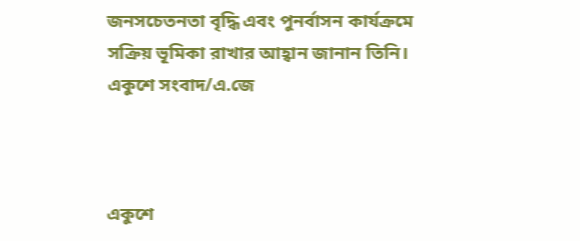জনসচেতনতা বৃদ্ধি এবং পুনর্বাসন কার্যক্রমে সক্রিয় ভূমিকা রাখার আহ্বান জানান তিনি।
একুশে সংবাদ/এ.জে



একুশে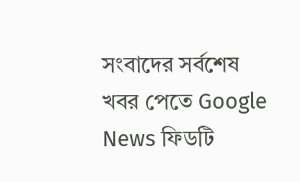সংবাদের সর্বশেষ খবর পেতে Google News ফিডটি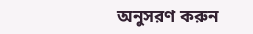অনুসরণ করুন